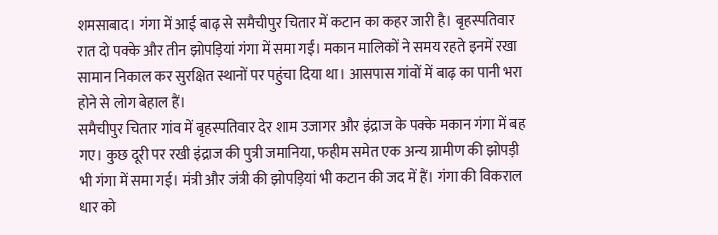शमसाबाद। गंगा में आई बाढ़ से समैचीपुर चितार में कटान का कहर जारी है। बृहस्पतिवार रात दो पक्के और तीन झोपड़ियां गंगा में समा गईं। मकान मालिकों ने समय रहते इनमें रखा सामान निकाल कर सुरक्षित स्थानों पर पहुंचा दिया था। आसपास गांवों में बाढ़ का पानी भरा होने से लोग बेहाल हैं।
समैचीपुर चितार गांव में बृहस्पतिवार देर शाम उजागर और इंद्राज के पक्के मकान गंगा में बह गए। कुछ दूरी पर रखी इंद्राज की पुत्री जमानिया, फहीम समेत एक अन्य ग्रामीण की झोपड़ी भी गंगा में समा गई। मंत्री और जंत्री की झोपड़ियां भी कटान की जद में हैं। गंगा की विकराल धार को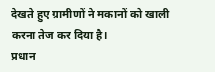देखते हुए ग्रामीणों ने मकानों को खाली करना तेज कर दिया है।
प्रधान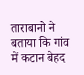ताराबानो ने बताया कि गांव में कटान बेहद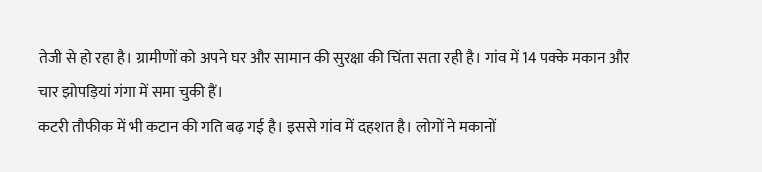तेजी से हो रहा है। ग्रामीणों को अपने घर और सामान की सुरक्षा की चिंता सता रही है। गांव में 14 पक्के मकान और चार झोपड़ियां गंगा में समा चुकी हैं।
कटरी तौफीक में भी कटान की गति बढ़ गई है। इससे गांव में दहशत है। लोगों ने मकानों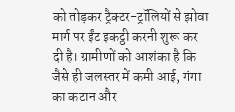को तोड़कर ट्रैक्टर-ट्रॉलियों से झोवा मार्ग पर ईंट इकट्ठी करनी शुरू कर दी है। ग्रामीणों को आशंका है कि जैसे ही जलस्तर में कमी आई, गंगा का कटान और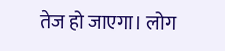तेज हो जाएगा। लोग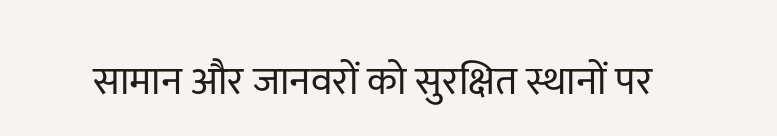सामान और जानवरों को सुरक्षित स्थानों पर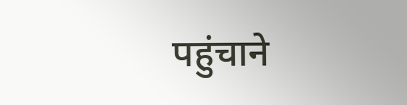पहुंचाने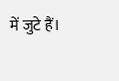में जुटे हैं।